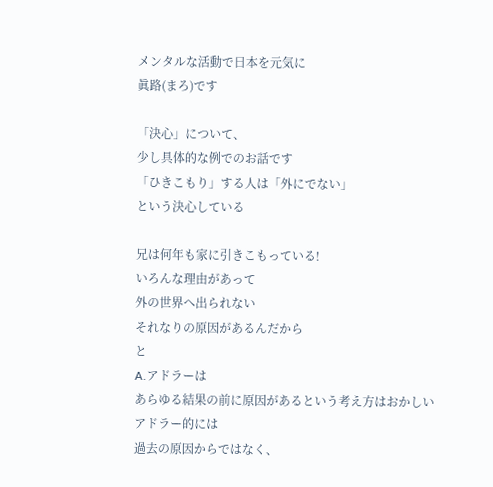メンタルな活動で日本を元気に
眞路(まろ)です

「決心」について、
少し具体的な例でのお話です
「ひきこもり」する人は「外にでない」
という決心している

兄は何年も家に引きこもっている!
いろんな理由があって
外の世界へ出られない
それなりの原因があるんだから
と
A.アドラーは
あらゆる結果の前に原因があるという考え方はおかしい
アドラー的には
過去の原因からではなく、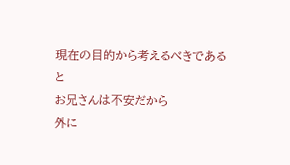現在の目的から考えるべきである
と
お兄さんは不安だから
外に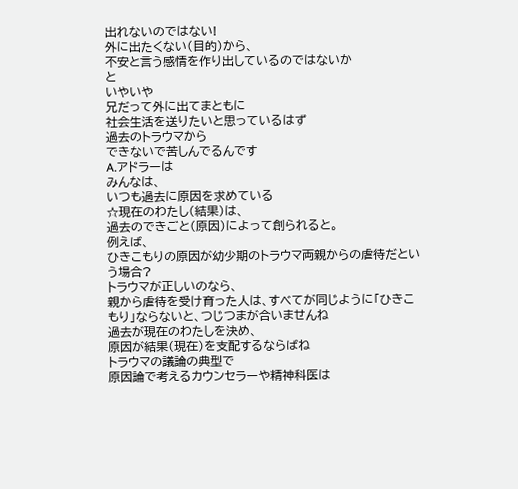出れないのではない!
外に出たくない(目的)から、
不安と言う感情を作り出しているのではないか
と
いやいや
兄だって外に出てまともに
社会生活を送りたいと思っているはず
過去のトラウマから
できないで苦しんでるんです
A.アドラーは
みんなは、
いつも過去に原因を求めている
☆現在のわたし(結果)は、
過去のできごと(原因)によって創られると。
例えば、
ひきこもりの原因が幼少期のトラウマ両親からの虐待だという場合?
トラウマが正しいのなら、
親から虐待を受け育った人は、すべてが同じように「ひきこもり」ならないと、つじつまが合いませんね
過去が現在のわたしを決め、
原因が結果(現在)を支配するならばね
トラウマの議論の典型で
原因論で考えるカウンセラーや精神科医は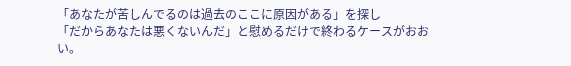「あなたが苦しんでるのは過去のここに原因がある」を探し
「だからあなたは悪くないんだ」と慰めるだけで終わるケースがおおい。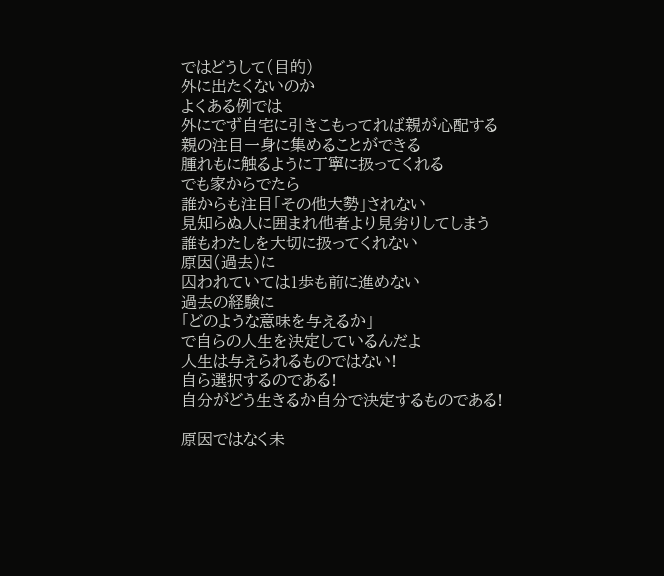ではどうして(目的)
外に出たくないのか
よくある例では
外にでず自宅に引きこもってれば親が心配する
親の注目一身に集めることができる
腫れもに触るように丁寧に扱ってくれる
でも家からでたら
誰からも注目「その他大勢」されない
見知らぬ人に囲まれ他者より見劣りしてしまう
誰もわたしを大切に扱ってくれない
原因(過去)に
囚われていては1歩も前に進めない
過去の経験に
「どのような意味を与えるか」
で自らの人生を決定しているんだよ
人生は与えられるものではない!
自ら選択するのである!
自分がどう生きるか自分で決定するものである!

原因ではなく未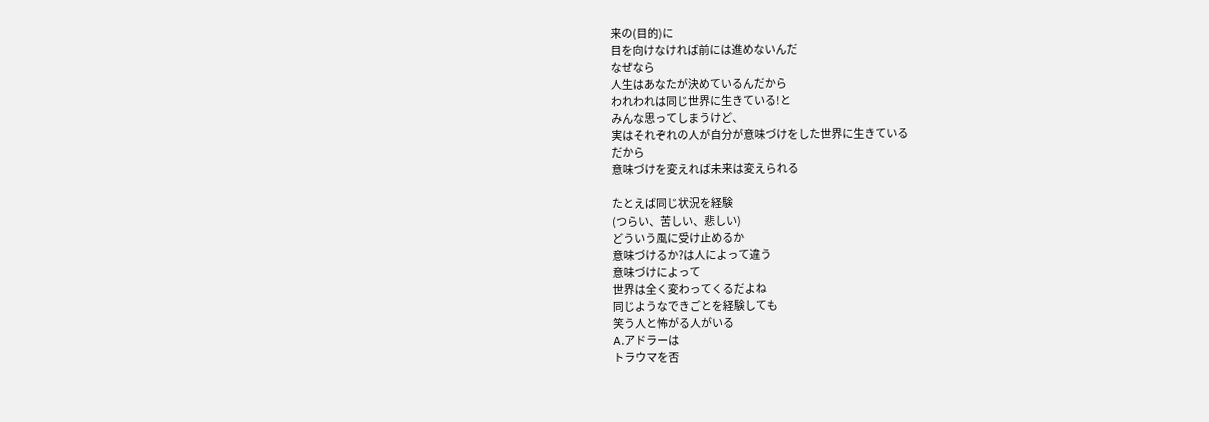来の(目的)に
目を向けなければ前には進めないんだ
なぜなら
人生はあなたが決めているんだから
われわれは同じ世界に生きている!と
みんな思ってしまうけど、
実はそれぞれの人が自分が意味づけをした世界に生きている
だから
意味づけを変えれば未来は変えられる

たとえば同じ状況を経験
(つらい、苦しい、悲しい)
どういう風に受け止めるか
意味づけるか?は人によって違う
意味づけによって
世界は全く変わってくるだよね
同じようなできごとを経験しても
笑う人と怖がる人がいる
A.アドラーは
トラウマを否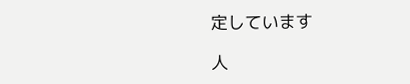定しています

人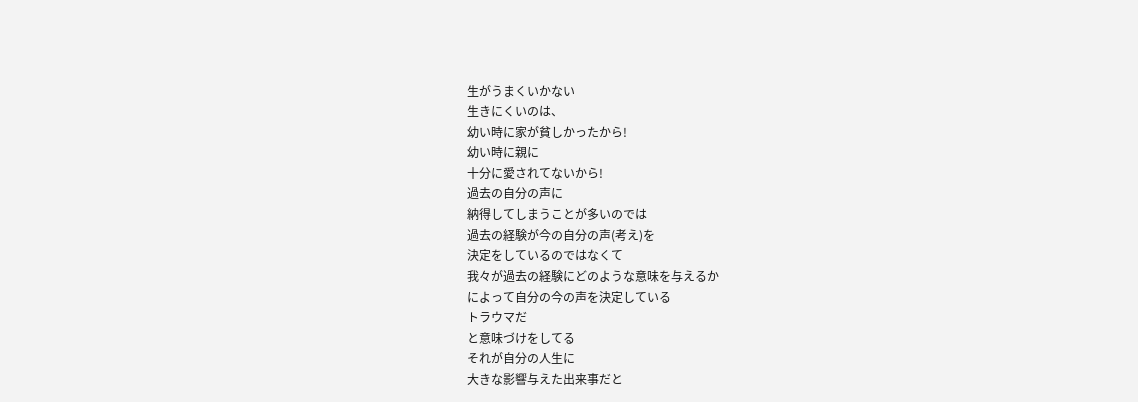生がうまくいかない
生きにくいのは、
幼い時に家が貧しかったから!
幼い時に親に
十分に愛されてないから!
過去の自分の声に
納得してしまうことが多いのでは
過去の経験が今の自分の声(考え)を
決定をしているのではなくて
我々が過去の経験にどのような意味を与えるか
によって自分の今の声を決定している
トラウマだ
と意味づけをしてる
それが自分の人生に
大きな影響与えた出来事だと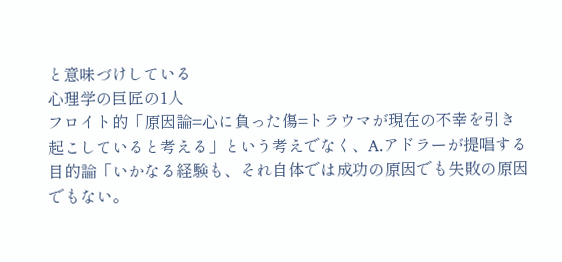と意味づけしている
心理学の巨匠の1人
フロイト的「原因論=心に負った傷=トラウマが現在の不幸を引き起こしていると考える」という考えでなく、A.アドラーが提唱する目的論「いかなる経験も、それ自体では成功の原因でも失敗の原因でもない。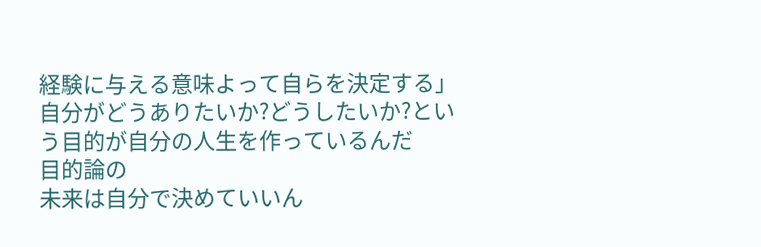経験に与える意味よって自らを決定する」
自分がどうありたいか?どうしたいか?という目的が自分の人生を作っているんだ
目的論の
未来は自分で決めていいん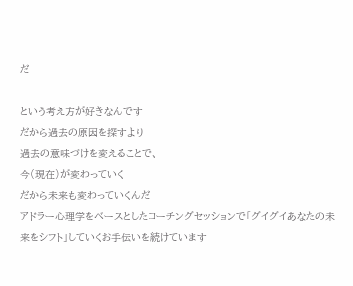だ

という考え方が好きなんです
だから過去の原因を探すより
過去の意味づけを変えることで、
今(現在)が変わっていく
だから未来も変わっていくんだ
アドラー心理学をベースとしたコーチングセッションで「グイグイあなたの未来をシフト」していくお手伝いを続けています